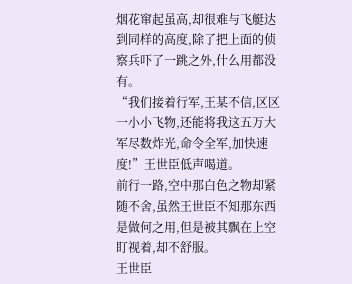烟花窜起虽高,却很难与飞艇达到同样的高度,除了把上面的侦察兵吓了一跳之外,什么用都没有。
“我们接着行军,王某不信,区区一小小飞物,还能将我这五万大军尽数炸光,命令全军,加快速度!”王世臣低声喝道。
前行一路,空中那白色之物却紧随不舍,虽然王世臣不知那东西是做何之用,但是被其飘在上空盯视着,却不舒服。
王世臣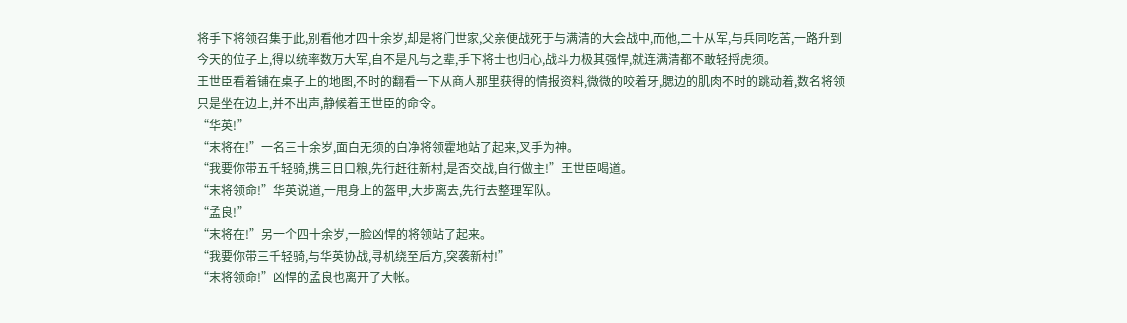将手下将领召集于此,别看他才四十余岁,却是将门世家,父亲便战死于与满清的大会战中,而他,二十从军,与兵同吃苦,一路升到今天的位子上,得以统率数万大军,自不是凡与之辈,手下将士也归心,战斗力极其强悍,就连满清都不敢轻捋虎须。
王世臣看着铺在桌子上的地图,不时的翻看一下从商人那里获得的情报资料,微微的咬着牙,腮边的肌肉不时的跳动着,数名将领只是坐在边上,并不出声,静候着王世臣的命令。
“华英!”
“末将在!”一名三十余岁,面白无须的白净将领霍地站了起来,叉手为神。
“我要你带五千轻骑,携三日口粮,先行赶往新村,是否交战,自行做主!”王世臣喝道。
“末将领命!”华英说道,一甩身上的盔甲,大步离去,先行去整理军队。
“孟良!”
“末将在!”另一个四十余岁,一脸凶悍的将领站了起来。
“我要你带三千轻骑,与华英协战,寻机绕至后方,突袭新村!”
“末将领命!”凶悍的孟良也离开了大帐。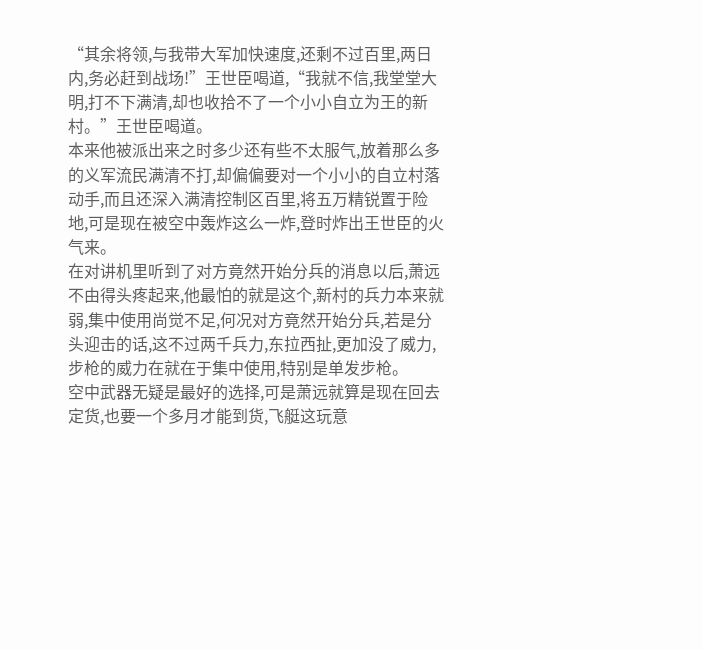“其余将领,与我带大军加快速度,还剩不过百里,两日内,务必赶到战场!”王世臣喝道,“我就不信,我堂堂大明,打不下满清,却也收拾不了一个小小自立为王的新村。”王世臣喝道。
本来他被派出来之时多少还有些不太服气,放着那么多的义军流民满清不打,却偏偏要对一个小小的自立村落动手,而且还深入满清控制区百里,将五万精锐置于险地,可是现在被空中轰炸这么一炸,登时炸出王世臣的火气来。
在对讲机里听到了对方竟然开始分兵的消息以后,萧远不由得头疼起来,他最怕的就是这个,新村的兵力本来就弱,集中使用尚觉不足,何况对方竟然开始分兵,若是分头迎击的话,这不过两千兵力,东拉西扯,更加没了威力,步枪的威力在就在于集中使用,特别是单发步枪。
空中武器无疑是最好的选择,可是萧远就算是现在回去定货,也要一个多月才能到货,飞艇这玩意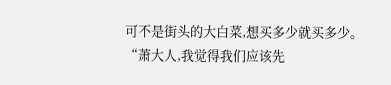可不是街头的大白菜,想买多少就买多少。
“萧大人,我觉得我们应该先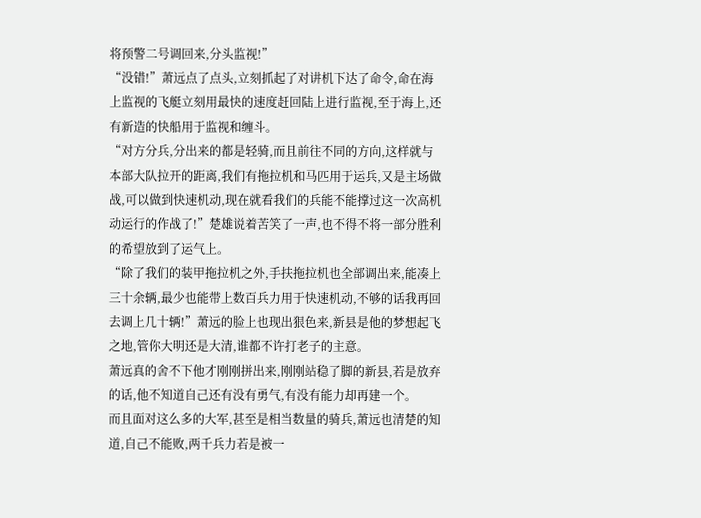将预警二号调回来,分头监视!”
“没错!”萧远点了点头,立刻抓起了对讲机下达了命令,命在海上监视的飞艇立刻用最快的速度赶回陆上进行监视,至于海上,还有新造的快船用于监视和缠斗。
“对方分兵,分出来的都是轻骑,而且前往不同的方向,这样就与本部大队拉开的距离,我们有拖拉机和马匹用于运兵,又是主场做战,可以做到快速机动,现在就看我们的兵能不能撑过这一次高机动运行的作战了!”楚雄说着苦笑了一声,也不得不将一部分胜利的希望放到了运气上。
“除了我们的装甲拖拉机之外,手扶拖拉机也全部调出来,能凑上三十余辆,最少也能带上数百兵力用于快速机动,不够的话我再回去调上几十辆!”萧远的脸上也现出狠色来,新县是他的梦想起飞之地,管你大明还是大清,谁都不许打老子的主意。
萧远真的舍不下他才刚刚拼出来,刚刚站稳了脚的新县,若是放弃的话,他不知道自己还有没有勇气,有没有能力却再建一个。
而且面对这么多的大军,甚至是相当数量的骑兵,萧远也清楚的知道,自己不能败,两千兵力若是被一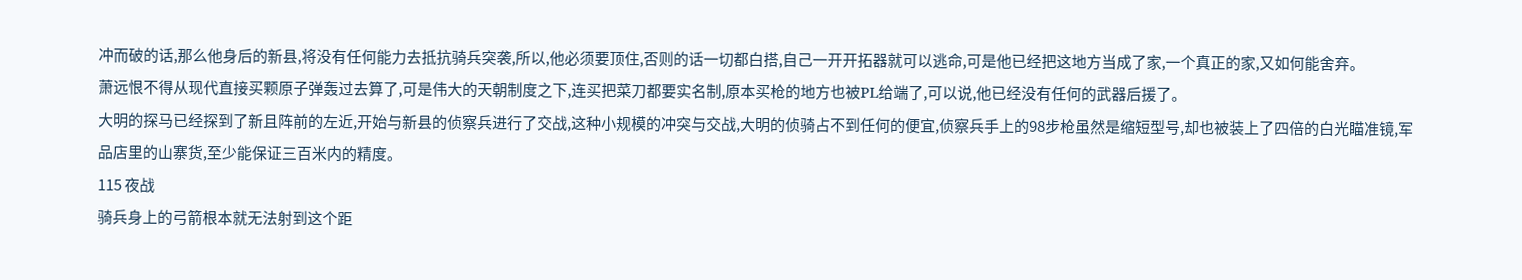冲而破的话,那么他身后的新县,将没有任何能力去抵抗骑兵突袭,所以,他必须要顶住,否则的话一切都白搭,自己一开开拓器就可以逃命,可是他已经把这地方当成了家,一个真正的家,又如何能舍弃。
萧远恨不得从现代直接买颗原子弹轰过去算了,可是伟大的天朝制度之下,连买把菜刀都要实名制,原本买枪的地方也被PL给端了,可以说,他已经没有任何的武器后援了。
大明的探马已经探到了新且阵前的左近,开始与新县的侦察兵进行了交战,这种小规模的冲突与交战,大明的侦骑占不到任何的便宜,侦察兵手上的98步枪虽然是缩短型号,却也被装上了四倍的白光瞄准镜,军品店里的山寨货,至少能保证三百米内的精度。
115 夜战
骑兵身上的弓箭根本就无法射到这个距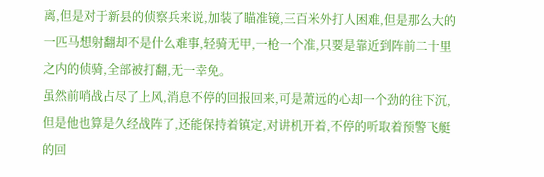离,但是对于新县的侦察兵来说,加装了瞄准镜,三百米外打人困难,但是那么大的一匹马想射翻却不是什么难事,轻骑无甲,一枪一个准,只要是靠近到阵前二十里之内的侦骑,全部被打翻,无一幸免。
虽然前哨战占尽了上风,消息不停的回报回来,可是萧远的心却一个劲的往下沉,但是他也算是久经战阵了,还能保持着镇定,对讲机开着,不停的听取着预警飞艇的回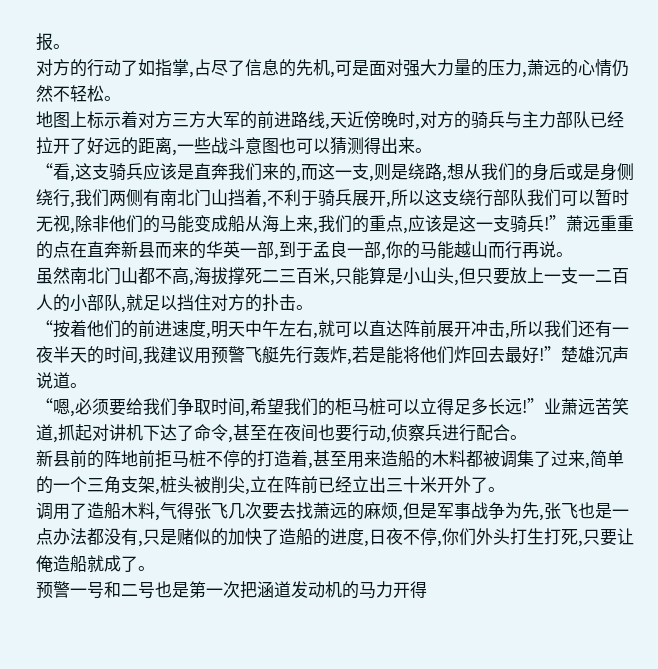报。
对方的行动了如指掌,占尽了信息的先机,可是面对强大力量的压力,萧远的心情仍然不轻松。
地图上标示着对方三方大军的前进路线,天近傍晚时,对方的骑兵与主力部队已经拉开了好远的距离,一些战斗意图也可以猜测得出来。
“看,这支骑兵应该是直奔我们来的,而这一支,则是绕路,想从我们的身后或是身侧绕行,我们两侧有南北门山挡着,不利于骑兵展开,所以这支绕行部队我们可以暂时无视,除非他们的马能变成船从海上来,我们的重点,应该是这一支骑兵!”萧远重重的点在直奔新县而来的华英一部,到于孟良一部,你的马能越山而行再说。
虽然南北门山都不高,海拔撑死二三百米,只能算是小山头,但只要放上一支一二百人的小部队,就足以挡住对方的扑击。
“按着他们的前进速度,明天中午左右,就可以直达阵前展开冲击,所以我们还有一夜半天的时间,我建议用预警飞艇先行轰炸,若是能将他们炸回去最好!”楚雄沉声说道。
“嗯,必须要给我们争取时间,希望我们的柜马桩可以立得足多长远!”业萧远苦笑道,抓起对讲机下达了命令,甚至在夜间也要行动,侦察兵进行配合。
新县前的阵地前拒马桩不停的打造着,甚至用来造船的木料都被调集了过来,简单的一个三角支架,桩头被削尖,立在阵前已经立出三十米开外了。
调用了造船木料,气得张飞几次要去找萧远的麻烦,但是军事战争为先,张飞也是一点办法都没有,只是赌似的加快了造船的进度,日夜不停,你们外头打生打死,只要让俺造船就成了。
预警一号和二号也是第一次把涵道发动机的马力开得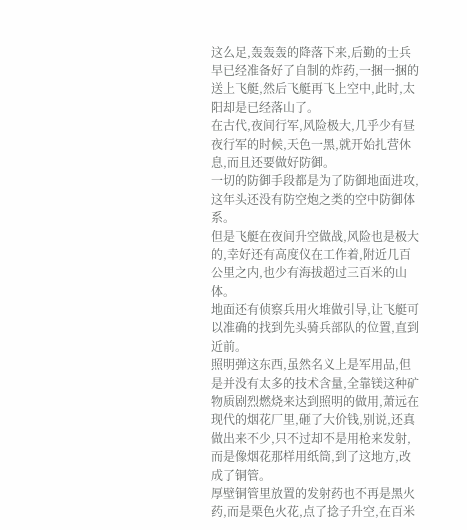这么足,轰轰轰的降落下来,后勤的士兵早已经准备好了自制的炸药,一捆一捆的送上飞艇,然后飞艇再飞上空中,此时,太阳却是已经落山了。
在古代,夜间行军,风险极大,几乎少有昼夜行军的时候,天色一黑,就开始扎营休息,而且还要做好防御。
一切的防御手段都是为了防御地面进攻,这年头还没有防空炮之类的空中防御体系。
但是飞艇在夜间升空做战,风险也是极大的,幸好还有高度仪在工作着,附近几百公里之内,也少有海拔超过三百米的山体。
地面还有侦察兵用火堆做引导,让飞艇可以准确的找到先头骑兵部队的位置,直到近前。
照明弹这东西,虽然名义上是军用品,但是并没有太多的技术含量,全靠镁这种矿物质剧烈燃烧来达到照明的做用,萧远在现代的烟花厂里,砸了大价钱,别说,还真做出来不少,只不过却不是用枪来发射,而是像烟花那样用纸筒,到了这地方,改成了铜管。
厚壁铜管里放置的发射药也不再是黑火药,而是栗色火花,点了捻子升空,在百米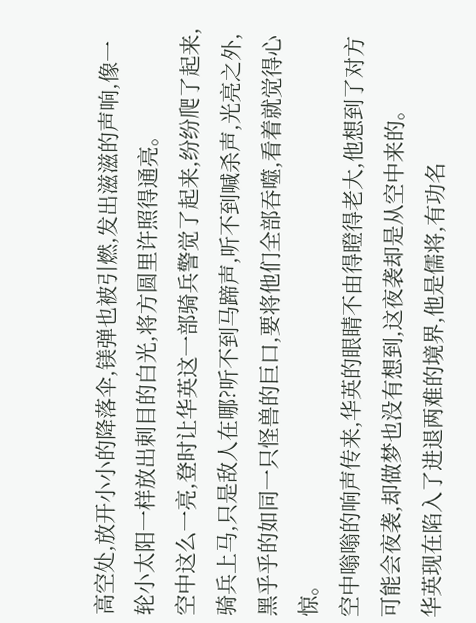高空处,放开小小的降落伞,镁弹也被引燃,发出滋滋的声响,像一轮小太阳一样放出刺目的白光,将方圆里许照得通亮。
空中这么一亮,登时让华英这一部骑兵警觉了起来,纷纷爬了起来,骑兵上马,只是敌人在哪?听不到马蹄声,听不到喊杀声,光亮之外,黑乎乎的如同一只怪兽的巨口,要将他们全部吞噬,看着就觉得心惊。
空中嗡嗡的响声传来,华英的眼睛不由得瞪得老大,他想到了对方可能会夜袭,却做梦也没有想到,这夜袭却是从空中来的。
华英现在陷入了进退两难的境界,他是儒将,有功名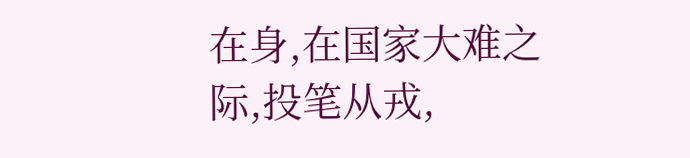在身,在国家大难之际,投笔从戎,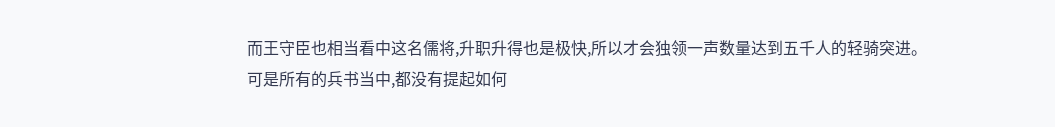而王守臣也相当看中这名儒将,升职升得也是极快,所以才会独领一声数量达到五千人的轻骑突进。
可是所有的兵书当中,都没有提起如何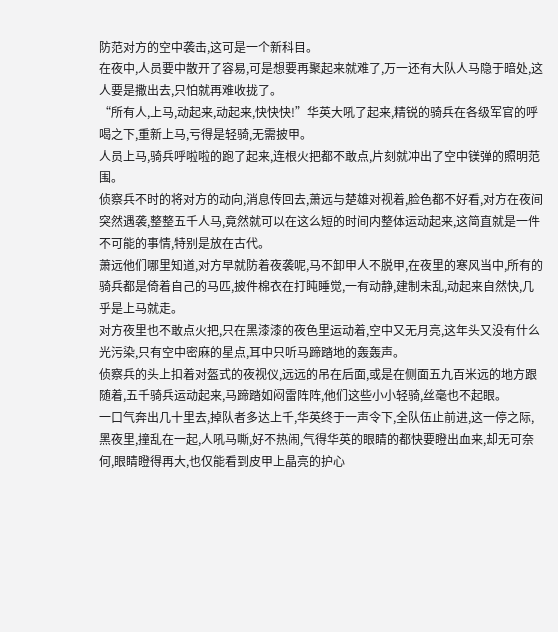防范对方的空中袭击,这可是一个新科目。
在夜中,人员要中散开了容易,可是想要再聚起来就难了,万一还有大队人马隐于暗处,这人要是撒出去,只怕就再难收拢了。
“所有人,上马,动起来,动起来,快快快!”华英大吼了起来,精锐的骑兵在各级军官的呼喝之下,重新上马,亏得是轻骑,无需披甲。
人员上马,骑兵呼啦啦的跑了起来,连根火把都不敢点,片刻就冲出了空中镁弹的照明范围。
侦察兵不时的将对方的动向,消息传回去,萧远与楚雄对视着,脸色都不好看,对方在夜间突然遇袭,整整五千人马,竟然就可以在这么短的时间内整体运动起来,这简直就是一件不可能的事情,特别是放在古代。
萧远他们哪里知道,对方早就防着夜袭呢,马不卸甲人不脱甲,在夜里的寒风当中,所有的骑兵都是倚着自己的马匹,披件棉衣在打盹睡觉,一有动静,建制未乱,动起来自然快,几乎是上马就走。
对方夜里也不敢点火把,只在黑漆漆的夜色里运动着,空中又无月亮,这年头又没有什么光污染,只有空中密麻的星点,耳中只听马蹄踏地的轰轰声。
侦察兵的头上扣着对盔式的夜视仪,远远的吊在后面,或是在侧面五九百米远的地方跟随着,五千骑兵运动起来,马蹄踏如闷雷阵阵,他们这些小小轻骑,丝毫也不起眼。
一口气奔出几十里去,掉队者多达上千,华英终于一声令下,全队伍止前进,这一停之际,黑夜里,撞乱在一起,人吼马嘶,好不热闹,气得华英的眼睛的都快要瞪出血来,却无可奈何,眼睛瞪得再大,也仅能看到皮甲上晶亮的护心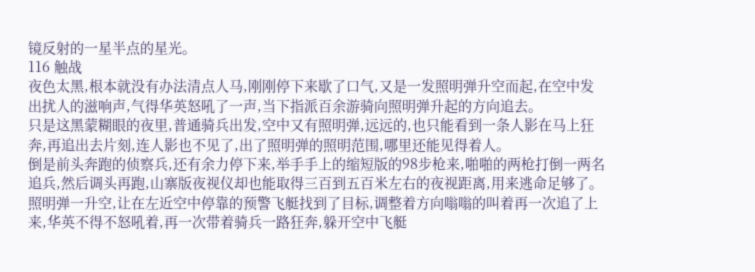镜反射的一星半点的星光。
116 触战
夜色太黑,根本就没有办法清点人马,刚刚停下来歇了口气,又是一发照明弹升空而起,在空中发出扰人的滋响声,气得华英怒吼了一声,当下指派百余游骑向照明弹升起的方向追去。
只是这黑蒙糊眼的夜里,普通骑兵出发,空中又有照明弹,远远的,也只能看到一条人影在马上狂奔,再追出去片刻,连人影也不见了,出了照明弹的照明范围,哪里还能见得着人。
倒是前头奔跑的侦察兵,还有余力停下来,举手手上的缩短版的98步枪来,啪啪的两枪打倒一两名追兵,然后调头再跑,山寨版夜视仪却也能取得三百到五百米左右的夜视距离,用来逃命足够了。
照明弹一升空,让在左近空中停靠的预警飞艇找到了目标,调整着方向嗡嗡的叫着再一次追了上来,华英不得不怒吼着,再一次带着骑兵一路狂奔,躲开空中飞艇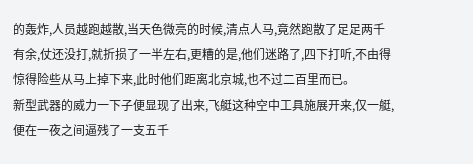的轰炸,人员越跑越散,当天色微亮的时候,清点人马,竟然跑散了足足两千有余,仗还没打,就折损了一半左右,更糟的是,他们迷路了,四下打听,不由得惊得险些从马上掉下来,此时他们距离北京城,也不过二百里而已。
新型武器的威力一下子便显现了出来,飞艇这种空中工具施展开来,仅一艇,便在一夜之间逼残了一支五千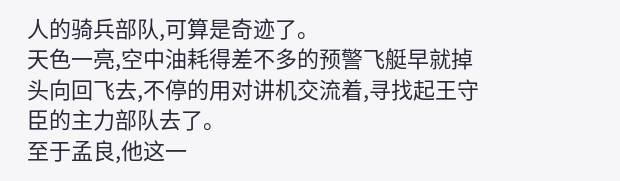人的骑兵部队,可算是奇迹了。
天色一亮,空中油耗得差不多的预警飞艇早就掉头向回飞去,不停的用对讲机交流着,寻找起王守臣的主力部队去了。
至于孟良,他这一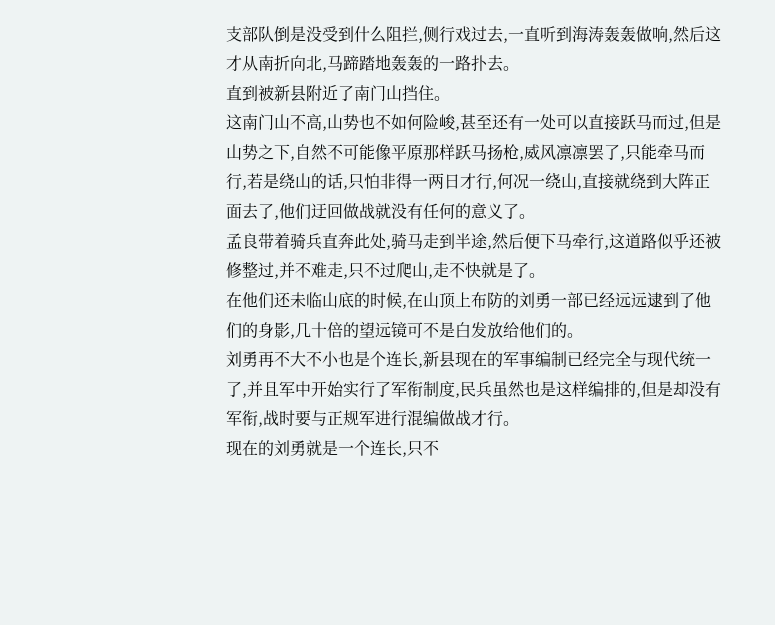支部队倒是没受到什么阻拦,侧行戏过去,一直听到海涛轰轰做响,然后这才从南折向北,马蹄踏地轰轰的一路扑去。
直到被新县附近了南门山挡住。
这南门山不高,山势也不如何险峻,甚至还有一处可以直接跃马而过,但是山势之下,自然不可能像平原那样跃马扬枪,威风凛凛罢了,只能牵马而行,若是绕山的话,只怕非得一两日才行,何况一绕山,直接就绕到大阵正面去了,他们迂回做战就没有任何的意义了。
孟良带着骑兵直奔此处,骑马走到半途,然后便下马牵行,这道路似乎还被修整过,并不难走,只不过爬山,走不快就是了。
在他们还未临山底的时候,在山顶上布防的刘勇一部已经远远逮到了他们的身影,几十倍的望远镜可不是白发放给他们的。
刘勇再不大不小也是个连长,新县现在的军事编制已经完全与现代统一了,并且军中开始实行了军衔制度,民兵虽然也是这样编排的,但是却没有军衔,战时要与正规军进行混编做战才行。
现在的刘勇就是一个连长,只不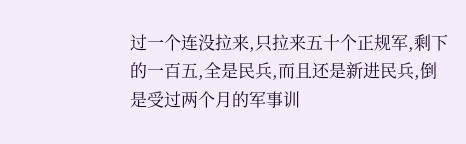过一个连没拉来,只拉来五十个正规军,剩下的一百五,全是民兵,而且还是新进民兵,倒是受过两个月的军事训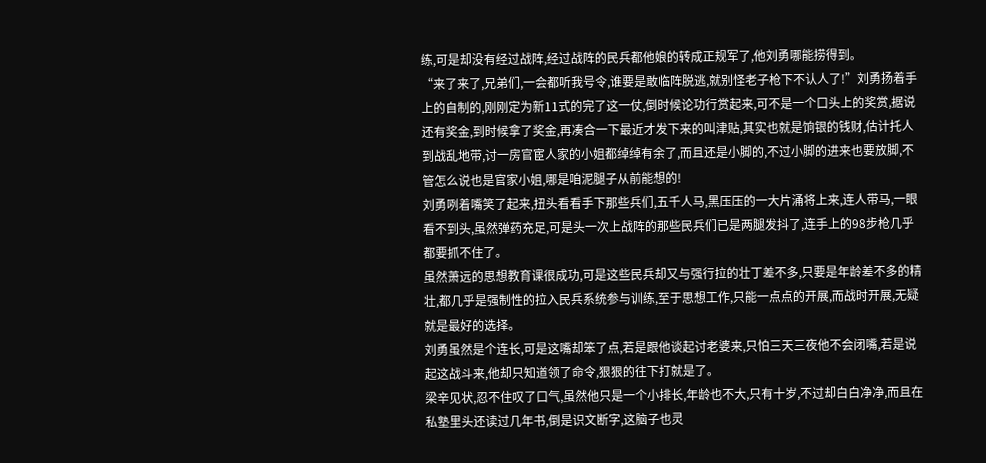练,可是却没有经过战阵,经过战阵的民兵都他娘的转成正规军了,他刘勇哪能捞得到。
“来了来了,兄弟们,一会都听我号令,谁要是敢临阵脱逃,就别怪老子枪下不认人了!”刘勇扬着手上的自制的,刚刚定为新11式的完了这一仗,倒时候论功行赏起来,可不是一个口头上的奖赏,据说还有奖金,到时候拿了奖金,再凑合一下最近才发下来的叫津贴,其实也就是饷银的钱财,估计托人到战乱地带,讨一房官宦人家的小姐都绰绰有余了,而且还是小脚的,不过小脚的进来也要放脚,不管怎么说也是官家小姐,哪是咱泥腿子从前能想的!
刘勇咧着嘴笑了起来,扭头看看手下那些兵们,五千人马,黑压压的一大片涌将上来,连人带马,一眼看不到头,虽然弹药充足,可是头一次上战阵的那些民兵们已是两腿发抖了,连手上的98步枪几乎都要抓不住了。
虽然萧远的思想教育课很成功,可是这些民兵却又与强行拉的壮丁差不多,只要是年龄差不多的精壮,都几乎是强制性的拉入民兵系统参与训练,至于思想工作,只能一点点的开展,而战时开展,无疑就是最好的选择。
刘勇虽然是个连长,可是这嘴却笨了点,若是跟他谈起讨老婆来,只怕三天三夜他不会闭嘴,若是说起这战斗来,他却只知道领了命令,狠狠的往下打就是了。
梁辛见状,忍不住叹了口气,虽然他只是一个小排长,年龄也不大,只有十岁,不过却白白净净,而且在私塾里头还读过几年书,倒是识文断字,这脑子也灵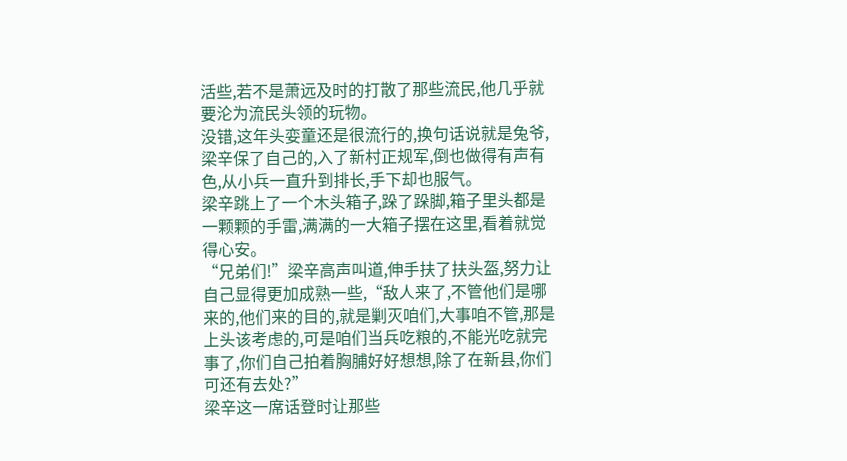活些,若不是萧远及时的打散了那些流民,他几乎就要沦为流民头领的玩物。
没错,这年头娈童还是很流行的,换句话说就是兔爷,梁辛保了自己的,入了新村正规军,倒也做得有声有色,从小兵一直升到排长,手下却也服气。
梁辛跳上了一个木头箱子,跺了跺脚,箱子里头都是一颗颗的手雷,满满的一大箱子摆在这里,看着就觉得心安。
“兄弟们!”梁辛高声叫道,伸手扶了扶头盔,努力让自己显得更加成熟一些,“敌人来了,不管他们是哪来的,他们来的目的,就是剿灭咱们,大事咱不管,那是上头该考虑的,可是咱们当兵吃粮的,不能光吃就完事了,你们自己拍着胸脯好好想想,除了在新县,你们可还有去处?”
梁辛这一席话登时让那些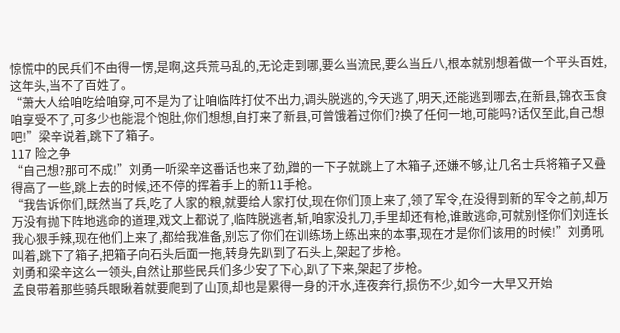惊慌中的民兵们不由得一愣,是啊,这兵荒马乱的,无论走到哪,要么当流民,要么当丘八,根本就别想着做一个平头百姓,这年头,当不了百姓了。
“萧大人给咱吃给咱穿,可不是为了让咱临阵打仗不出力,调头脱逃的,今天逃了,明天,还能逃到哪去,在新县,锦衣玉食咱享受不了,可多少也能混个饱肚,你们想想,自打来了新县,可曾饿着过你们?换了任何一地,可能吗?话仅至此,自己想吧!”梁辛说着,跳下了箱子。
117 险之争
“自己想?那可不成!”刘勇一听梁辛这番话也来了劲,蹭的一下子就跳上了木箱子,还嫌不够,让几名士兵将箱子又叠得高了一些,跳上去的时候,还不停的挥着手上的新11手枪。
“我告诉你们,既然当了兵,吃了人家的粮,就要给人家打仗,现在你们顶上来了,领了军令,在没得到新的军令之前,却万万没有抛下阵地逃命的道理,戏文上都说了,临阵脱逃者,斩,咱家没扎刀,手里却还有枪,谁敢逃命,可就别怪你们刘连长我心狠手辣,现在他们上来了,都给我准备,别忘了你们在训练场上练出来的本事,现在才是你们该用的时候!”刘勇吼叫着,跳下了箱子,把箱子向石头后面一拖,转身先趴到了石头上,架起了步枪。
刘勇和梁辛这么一领头,自然让那些民兵们多少安了下心,趴了下来,架起了步枪。
孟良带着那些骑兵眼瞅着就要爬到了山顶,却也是累得一身的汗水,连夜奔行,损伤不少,如今一大早又开始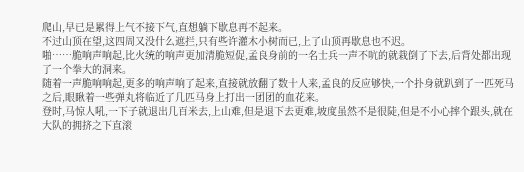爬山,早已是累得上气不接下气,直想躺下歇息再不起来。
不过山顶在望,这四周又没什么遮拦,只有些许灌木小树而已,上了山顶再歇息也不迟。
啪……脆响声响起,比火统的响声更加清脆短促,孟良身前的一名士兵一声不吭的就栽倒了下去,后背处都出现了一个拳大的洞来。
随着一声脆响响起,更多的响声响了起来,直接就放翻了数十人来,孟良的反应够快,一个扑身就趴到了一匹死马之后,眼瞅着一些弹丸将临近了几匹马身上打出一团团的血花来。
登时,马惊人吼,一下子就退出几百米去,上山难,但是退下去更难,坡度虽然不是很陡,但是不小心摔个跟头,就在大队的拥挤之下直滚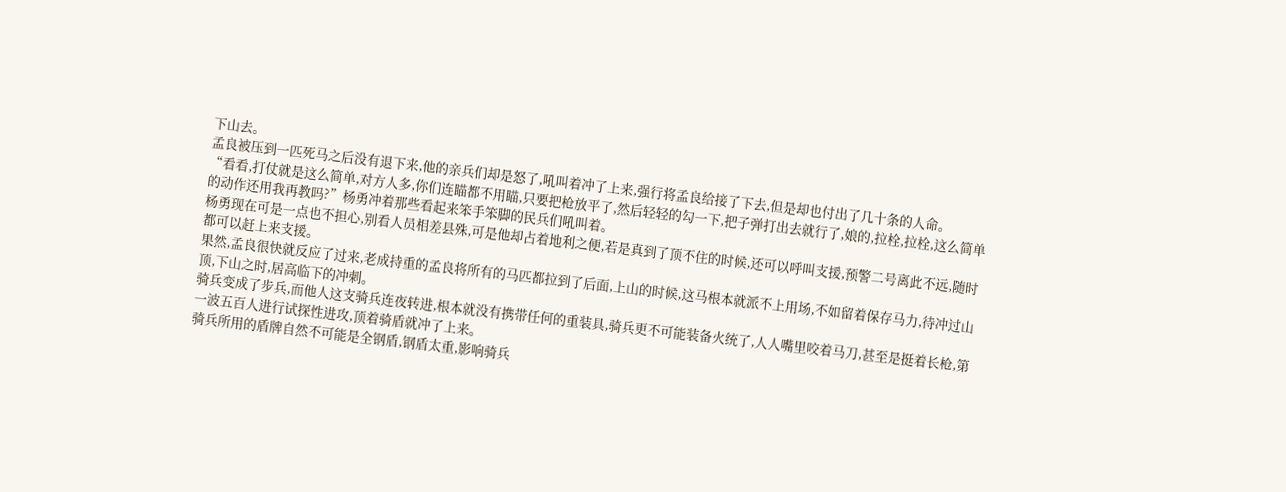下山去。
孟良被压到一匹死马之后没有退下来,他的亲兵们却是怒了,吼叫着冲了上来,强行将孟良给接了下去,但是却也付出了几十条的人命。
“看看,打仗就是这么简单,对方人多,你们连瞄都不用瞄,只要把枪放平了,然后轻轻的勾一下,把子弹打出去就行了,娘的,拉栓,拉栓,这么简单的动作还用我再教吗?”杨勇冲着那些看起来笨手笨脚的民兵们吼叫着。
杨勇现在可是一点也不担心,别看人员相差县殊,可是他却占着地利之便,若是真到了顶不住的时候,还可以呼叫支援,预警二号离此不远,随时都可以赶上来支援。
果然,孟良很快就反应了过来,老成持重的孟良将所有的马匹都拉到了后面,上山的时候,这马根本就派不上用场,不如留着保存马力,待冲过山顶,下山之时,居高临下的冲刺。
骑兵变成了步兵,而他人这支骑兵连夜转进,根本就没有携带任何的重装具,骑兵更不可能装备火统了,人人嘴里咬着马刀,甚至是挺着长枪,第一波五百人进行试探性进攻,顶着骑盾就冲了上来。
骑兵所用的盾牌自然不可能是全钢盾,钢盾太重,影响骑兵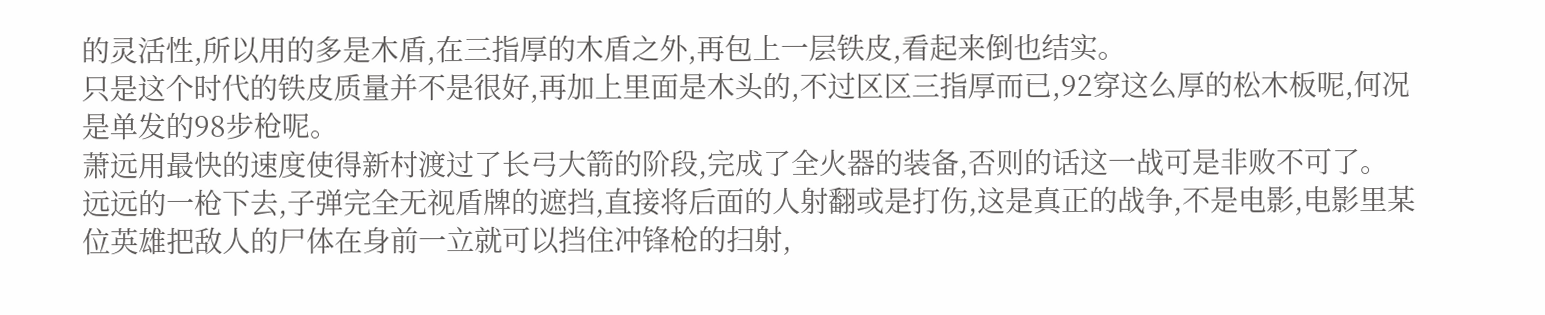的灵活性,所以用的多是木盾,在三指厚的木盾之外,再包上一层铁皮,看起来倒也结实。
只是这个时代的铁皮质量并不是很好,再加上里面是木头的,不过区区三指厚而已,92穿这么厚的松木板呢,何况是单发的98步枪呢。
萧远用最快的速度使得新村渡过了长弓大箭的阶段,完成了全火器的装备,否则的话这一战可是非败不可了。
远远的一枪下去,子弹完全无视盾牌的遮挡,直接将后面的人射翻或是打伤,这是真正的战争,不是电影,电影里某位英雄把敌人的尸体在身前一立就可以挡住冲锋枪的扫射,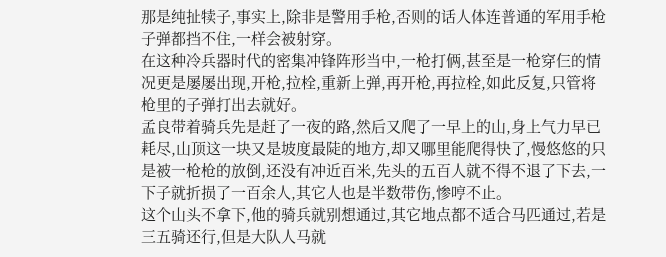那是纯扯犊子,事实上,除非是警用手枪,否则的话人体连普通的军用手枪子弹都挡不住,一样会被射穿。
在这种冷兵器时代的密集冲锋阵形当中,一枪打俩,甚至是一枪穿仨的情况更是屡屡出现,开枪,拉栓,重新上弹,再开枪,再拉栓,如此反复,只管将枪里的子弹打出去就好。
孟良带着骑兵先是赶了一夜的路,然后又爬了一早上的山,身上气力早已耗尽,山顶这一块又是坡度最陡的地方,却又哪里能爬得快了,慢悠悠的只是被一枪枪的放倒,还没有冲近百米,先头的五百人就不得不退了下去,一下子就折损了一百余人,其它人也是半数带伤,惨哼不止。
这个山头不拿下,他的骑兵就别想通过,其它地点都不适合马匹通过,若是三五骑还行,但是大队人马就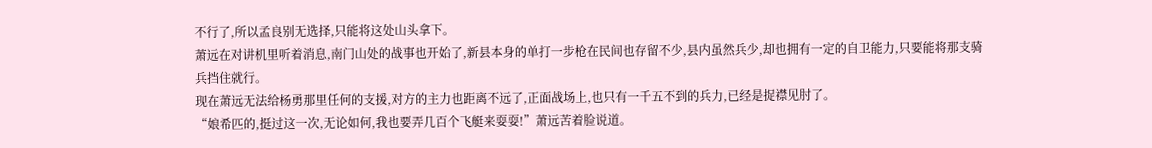不行了,所以孟良别无选择,只能将这处山头拿下。
萧远在对讲机里听着消息,南门山处的战事也开始了,新县本身的单打一步枪在民间也存留不少,县内虽然兵少,却也拥有一定的自卫能力,只要能将那支骑兵挡住就行。
现在萧远无法给杨勇那里任何的支援,对方的主力也距离不远了,正面战场上,也只有一千五不到的兵力,已经是捉襟见肘了。
“娘希匹的,挺过这一次,无论如何,我也要弄几百个飞艇来耍耍!”萧远苦着脸说道。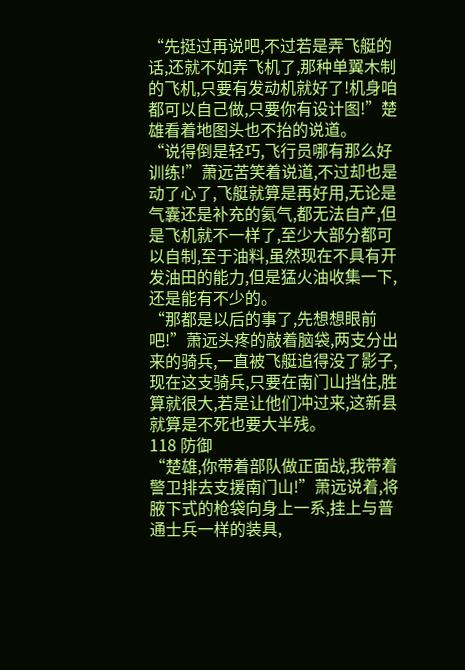“先挺过再说吧,不过若是弄飞艇的话,还就不如弄飞机了,那种单翼木制的飞机,只要有发动机就好了!机身咱都可以自己做,只要你有设计图!”楚雄看着地图头也不抬的说道。
“说得倒是轻巧,飞行员哪有那么好训练!”萧远苦笑着说道,不过却也是动了心了,飞艇就算是再好用,无论是气囊还是补充的氦气,都无法自产,但是飞机就不一样了,至少大部分都可以自制,至于油料,虽然现在不具有开发油田的能力,但是猛火油收集一下,还是能有不少的。
“那都是以后的事了,先想想眼前吧!”萧远头疼的敲着脑袋,两支分出来的骑兵,一直被飞艇追得没了影子,现在这支骑兵,只要在南门山挡住,胜算就很大,若是让他们冲过来,这新县就算是不死也要大半残。
118 防御
“楚雄,你带着部队做正面战,我带着警卫排去支援南门山!”萧远说着,将腋下式的枪袋向身上一系,挂上与普通士兵一样的装具,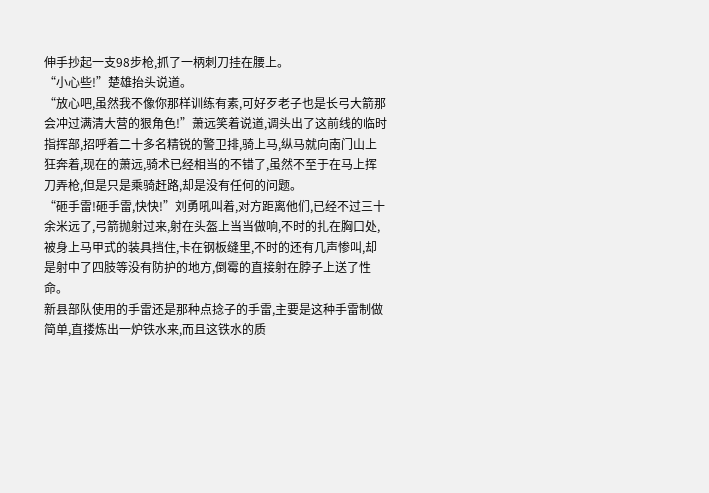伸手抄起一支98步枪,抓了一柄刺刀挂在腰上。
“小心些!”楚雄抬头说道。
“放心吧,虽然我不像你那样训练有素,可好歹老子也是长弓大箭那会冲过满清大营的狠角色!”萧远笑着说道,调头出了这前线的临时指挥部,招呼着二十多名精锐的警卫排,骑上马,纵马就向南门山上狂奔着,现在的萧远,骑术已经相当的不错了,虽然不至于在马上挥刀弄枪,但是只是乘骑赶路,却是没有任何的问题。
“砸手雷!砸手雷,快快!”刘勇吼叫着,对方距离他们,已经不过三十余米远了,弓箭抛射过来,射在头盔上当当做响,不时的扎在胸口处,被身上马甲式的装具挡住,卡在钢板缝里,不时的还有几声惨叫,却是射中了四肢等没有防护的地方,倒霉的直接射在脖子上送了性命。
新县部队使用的手雷还是那种点捻子的手雷,主要是这种手雷制做简单,直搂炼出一炉铁水来,而且这铁水的质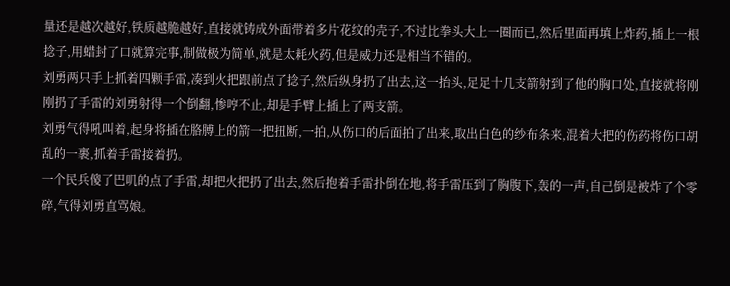量还是越次越好,铁质越脆越好,直接就铸成外面带着多片花纹的壳子,不过比拳头大上一圈而已,然后里面再填上炸药,插上一根捻子,用蜡封了口就算完事,制做极为简单,就是太耗火药,但是威力还是相当不错的。
刘勇两只手上抓着四颗手雷,凑到火把跟前点了捻子,然后纵身扔了出去,这一抬头,足足十几支箭射到了他的胸口处,直接就将刚刚扔了手雷的刘勇射得一个倒翻,惨哼不止,却是手臂上插上了两支箭。
刘勇气得吼叫着,起身将插在胳膊上的箭一把扭断,一拍,从伤口的后面拍了出来,取出白色的纱布条来,混着大把的伤药将伤口胡乱的一裹,抓着手雷接着扔。
一个民兵傻了巴叽的点了手雷,却把火把扔了出去,然后抱着手雷扑倒在地,将手雷压到了胸腹下,轰的一声,自己倒是被炸了个零碎,气得刘勇直骂娘。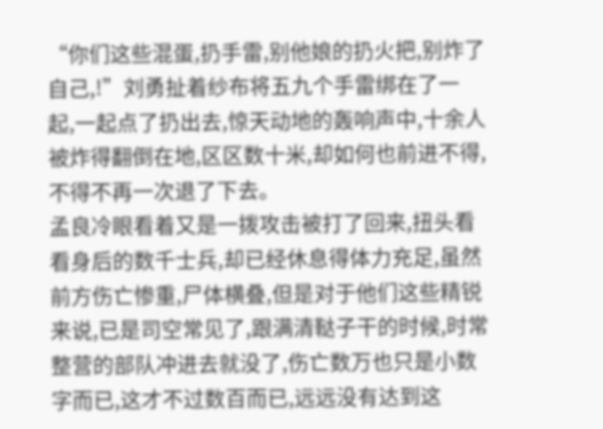“你们这些混蛋,扔手雷,别他娘的扔火把,别炸了自己,!”刘勇扯着纱布将五九个手雷绑在了一起,一起点了扔出去,惊天动地的轰响声中,十余人被炸得翻倒在地,区区数十米,却如何也前进不得,不得不再一次退了下去。
孟良冷眼看着又是一拨攻击被打了回来,扭头看看身后的数千士兵,却已经休息得体力充足,虽然前方伤亡惨重,尸体横叠,但是对于他们这些精锐来说,已是司空常见了,跟满清鞑子干的时候,时常整营的部队冲进去就没了,伤亡数万也只是小数字而已,这才不过数百而已,远远没有达到这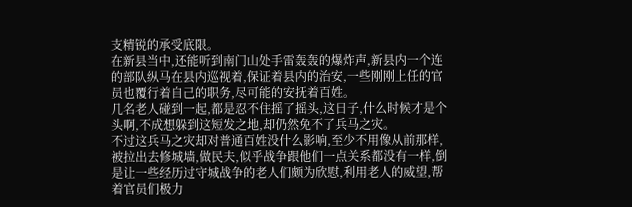支精锐的承受底限。
在新县当中,还能听到南门山处手雷轰轰的爆炸声,新县内一个连的部队纵马在县内巡视着,保证着县内的治安,一些刚刚上任的官员也覆行着自己的职务,尽可能的安抚着百姓。
几名老人碰到一起,都是忍不住摇了摇头,这日子,什么时候才是个头啊,不成想躲到这短发之地,却仍然免不了兵马之灾。
不过这兵马之灾却对普通百姓没什么影响,至少不用像从前那样,被拉出去修城墙,做民夫,似乎战争跟他们一点关系都没有一样,倒是让一些经历过守城战争的老人们颇为欣慰,利用老人的威望,帮着官员们极力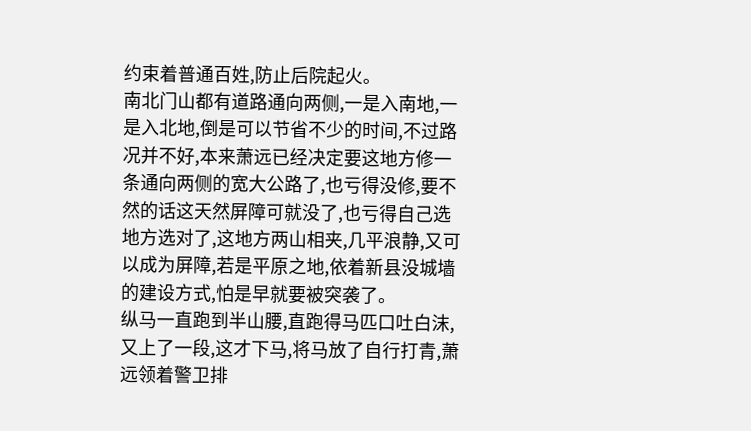约束着普通百姓,防止后院起火。
南北门山都有道路通向两侧,一是入南地,一是入北地,倒是可以节省不少的时间,不过路况并不好,本来萧远已经决定要这地方修一条通向两侧的宽大公路了,也亏得没修,要不然的话这天然屏障可就没了,也亏得自己选地方选对了,这地方两山相夹,几平浪静,又可以成为屏障,若是平原之地,依着新县没城墙的建设方式,怕是早就要被突袭了。
纵马一直跑到半山腰,直跑得马匹口吐白沫,又上了一段,这才下马,将马放了自行打青,萧远领着警卫排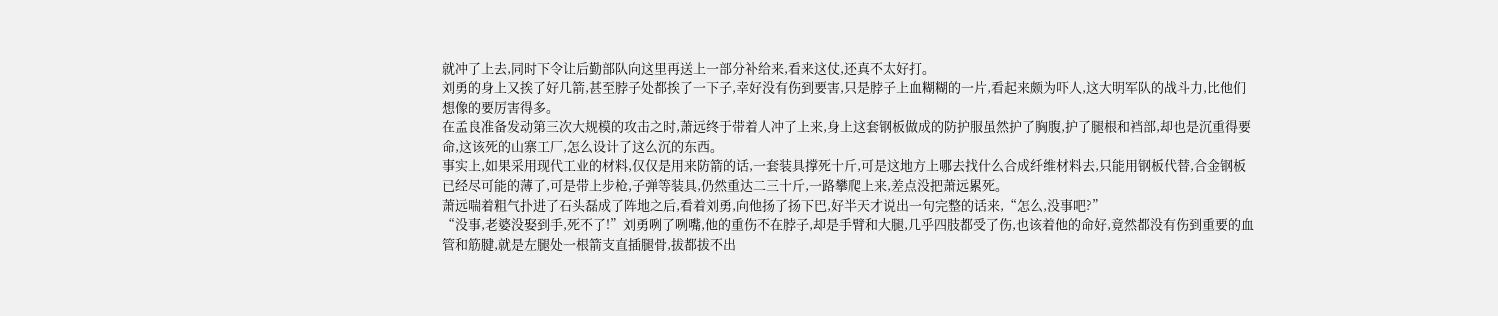就冲了上去,同时下令让后勤部队向这里再送上一部分补给来,看来这仗,还真不太好打。
刘勇的身上又挨了好几箭,甚至脖子处都挨了一下子,幸好没有伤到要害,只是脖子上血糊糊的一片,看起来颇为吓人,这大明军队的战斗力,比他们想像的要厉害得多。
在孟良准备发动第三次大规模的攻击之时,萧远终于带着人冲了上来,身上这套钢板做成的防护服虽然护了胸腹,护了腿根和裆部,却也是沉重得要命,这该死的山寨工厂,怎么设计了这么沉的东西。
事实上,如果采用现代工业的材料,仅仅是用来防箭的话,一套装具撑死十斤,可是这地方上哪去找什么合成纤维材料去,只能用钢板代替,合金钢板已经尽可能的薄了,可是带上步枪,子弹等装具,仍然重达二三十斤,一路攀爬上来,差点没把萧远累死。
萧远喘着粗气扑进了石头磊成了阵地之后,看着刘勇,向他扬了扬下巴,好半天才说出一句完整的话来,“怎么,没事吧?”
“没事,老婆没娶到手,死不了!”刘勇咧了咧嘴,他的重伤不在脖子,却是手臂和大腿,几乎四肢都受了伤,也该着他的命好,竟然都没有伤到重要的血管和筋腱,就是左腿处一根箭支直插腿骨,拔都拔不出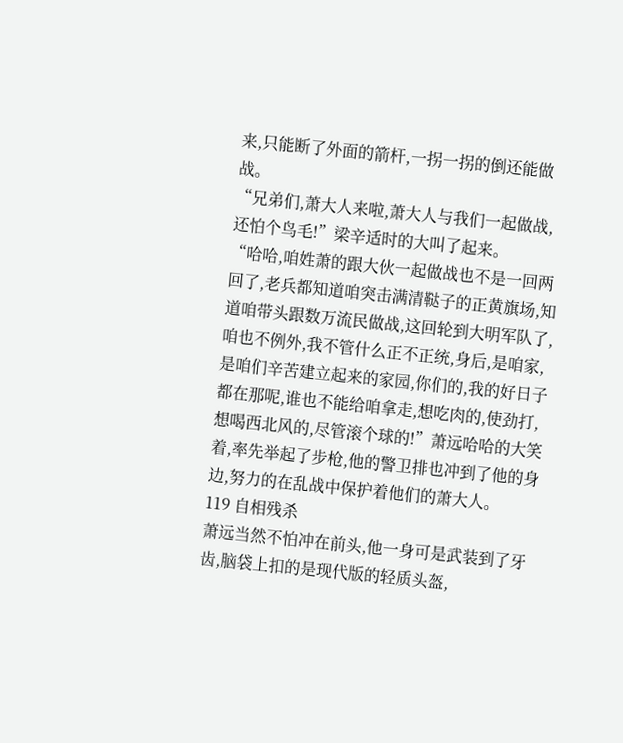来,只能断了外面的箭杆,一拐一拐的倒还能做战。
“兄弟们,萧大人来啦,萧大人与我们一起做战,还怕个鸟毛!”梁辛适时的大叫了起来。
“哈哈,咱姓萧的跟大伙一起做战也不是一回两回了,老兵都知道咱突击满清鞑子的正黄旗场,知道咱带头跟数万流民做战,这回轮到大明军队了,咱也不例外,我不管什么正不正统,身后,是咱家,是咱们辛苦建立起来的家园,你们的,我的好日子都在那呢,谁也不能给咱拿走,想吃肉的,使劲打,想喝西北风的,尽管滚个球的!”萧远哈哈的大笑着,率先举起了步枪,他的警卫排也冲到了他的身边,努力的在乱战中保护着他们的萧大人。
119 自相残杀
萧远当然不怕冲在前头,他一身可是武装到了牙齿,脑袋上扣的是现代版的轻质头盔,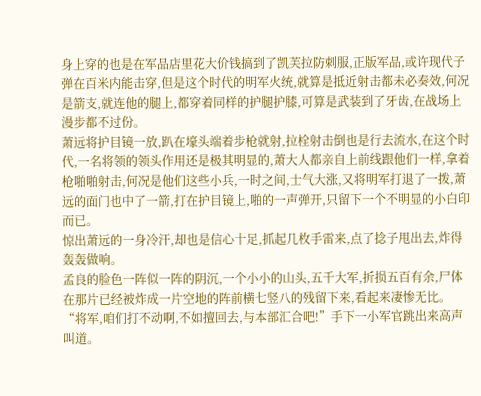身上穿的也是在军品店里花大价钱搞到了凯芙拉防刺服,正版军品,或许现代子弹在百米内能击穿,但是这个时代的明军火统,就算是抵近射击都未必奏效,何况是箭支,就连他的腿上,都穿着同样的护腿护膝,可算是武装到了牙齿,在战场上漫步都不过份。
萧远将护目镜一放,趴在壕头端着步枪就射,拉栓射击倒也是行去流水,在这个时代,一名将领的领头作用还是极其明显的,萧大人都亲自上前线跟他们一样,拿着枪啪啪射击,何况是他们这些小兵,一时之间,士气大涨,又将明军打退了一拨,萧远的面门也中了一箭,打在护目镜上,啪的一声弹开,只留下一个不明显的小白印而已。
惊出萧远的一身冷汗,却也是信心十足,抓起几枚手雷来,点了捻子甩出去,炸得轰轰做响。
孟良的脸色一阵似一阵的阴沉,一个小小的山头,五千大军,折损五百有余,尸体在那片已经被炸成一片空地的阵前横七竖八的残留下来,看起来凄惨无比。
“将军,咱们打不动啊,不如擅回去,与本部汇合吧!”手下一小军官跳出来高声叫道。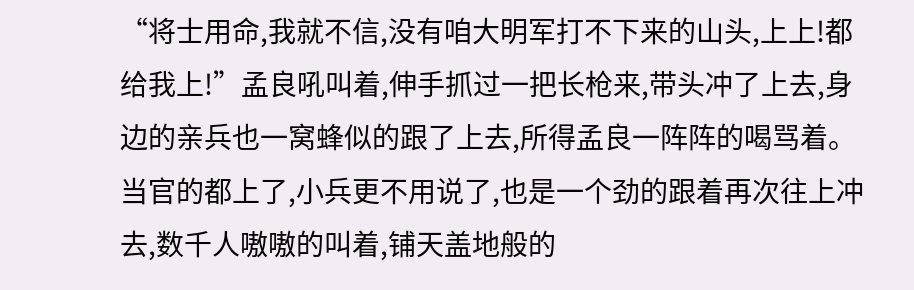“将士用命,我就不信,没有咱大明军打不下来的山头,上上!都给我上!”孟良吼叫着,伸手抓过一把长枪来,带头冲了上去,身边的亲兵也一窝蜂似的跟了上去,所得孟良一阵阵的喝骂着。
当官的都上了,小兵更不用说了,也是一个劲的跟着再次往上冲去,数千人嗷嗷的叫着,铺天盖地般的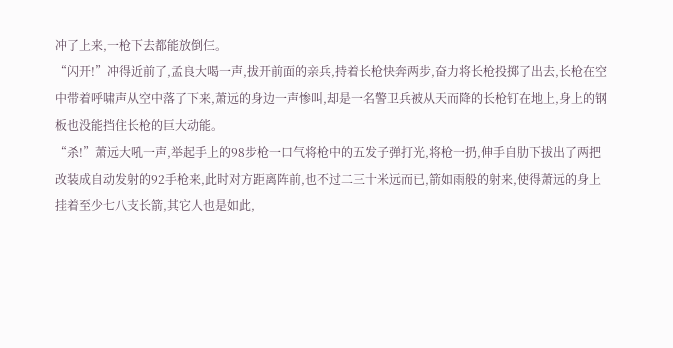冲了上来,一枪下去都能放倒仨。
“闪开!”冲得近前了,孟良大喝一声,拔开前面的亲兵,持着长枪快奔两步,奋力将长枪投掷了出去,长枪在空中带着呼啸声从空中落了下来,萧远的身边一声惨叫,却是一名警卫兵被从天而降的长枪钉在地上,身上的钢板也没能挡住长枪的巨大动能。
“杀!”萧远大吼一声,举起手上的98步枪一口气将枪中的五发子弹打光,将枪一扔,伸手自肋下拔出了两把改装成自动发射的92手枪来,此时对方距离阵前,也不过二三十米远而已,箭如雨般的射来,使得萧远的身上挂着至少七八支长箭,其它人也是如此,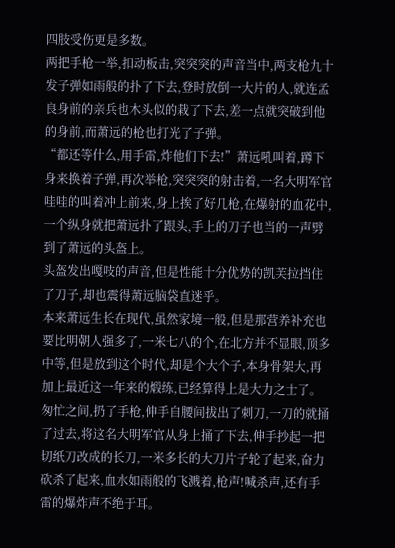四肢受伤更是多数。
两把手枪一举,扣动板击,突突突的声音当中,两支枪九十发子弹如雨般的扑了下去,登时放倒一大片的人,就连孟良身前的亲兵也木头似的栽了下去,差一点就突破到他的身前,而萧远的枪也打光了子弹。
“都还等什么,用手雷,炸他们下去!”萧远吼叫着,蹲下身来换着子弹,再次举枪,突突突的射击着,一名大明军官哇哇的叫着冲上前来,身上挨了好几枪,在爆射的血花中,一个纵身就把萧远扑了跟头,手上的刀子也当的一声劈到了萧远的头盔上。
头盔发出嘎吱的声音,但是性能十分优势的凯芙拉挡住了刀子,却也震得萧远脑袋直迷乎。
本来萧远生长在现代,虽然家境一般,但是那营养补充也要比明朝人强多了,一米七八的个,在北方并不显眼,顶多中等,但是放到这个时代,却是个大个子,本身骨架大,再加上最近这一年来的煅练,已经算得上是大力之士了。
匆忙之间,扔了手枪,伸手自腰间拔出了刺刀,一刀的就捅了过去,将这名大明军官从身上捅了下去,伸手抄起一把切纸刀改成的长刀,一米多长的大刀片子轮了起来,奋力砍杀了起来,血水如雨般的飞溅着,枪声!喊杀声,还有手雷的爆炸声不绝于耳。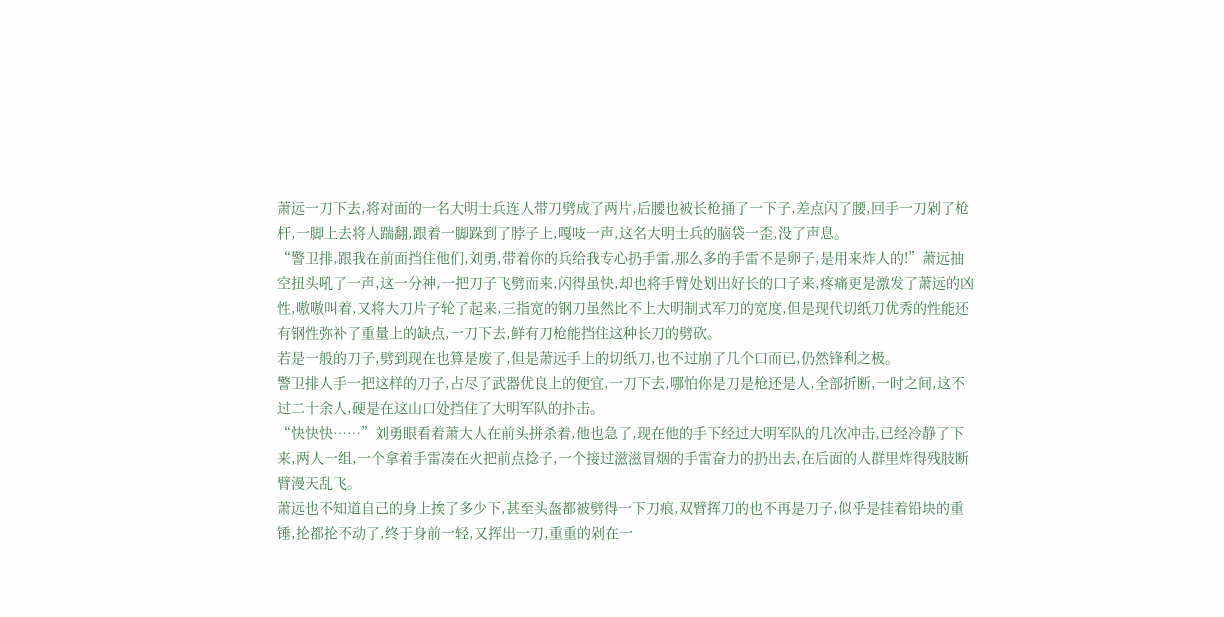萧远一刀下去,将对面的一名大明士兵连人带刀劈成了两片,后腰也被长枪捅了一下子,差点闪了腰,回手一刀剁了枪杆,一脚上去将人踹翻,跟着一脚跺到了脖子上,嘎吱一声,这名大明士兵的脑袋一歪,没了声息。
“警卫排,跟我在前面挡住他们,刘勇,带着你的兵给我专心扔手雷,那么多的手雷不是卵子,是用来炸人的!”萧远抽空扭头吼了一声,这一分神,一把刀子飞劈而来,闪得虽快,却也将手臂处划出好长的口子来,疼痛更是激发了萧远的凶性,嗷嗷叫着,又将大刀片子轮了起来,三指宽的钢刀虽然比不上大明制式军刀的宽度,但是现代切纸刀优秀的性能还有钢性弥补了重量上的缺点,一刀下去,鲜有刀枪能挡住这种长刀的劈砍。
若是一般的刀子,劈到现在也算是废了,但是萧远手上的切纸刀,也不过崩了几个口而已,仍然锋利之极。
警卫排人手一把这样的刀子,占尽了武器优良上的便宜,一刀下去,哪怕你是刀是枪还是人,全部折断,一时之间,这不过二十余人,硬是在这山口处挡住了大明军队的扑击。
“快快快……”刘勇眼看着萧大人在前头拼杀着,他也急了,现在他的手下经过大明军队的几次冲击,已经冷静了下来,两人一组,一个拿着手雷凑在火把前点捻子,一个接过滋滋冒烟的手雷奋力的扔出去,在后面的人群里炸得残肢断臂漫天乱飞。
萧远也不知道自己的身上挨了多少下,甚至头盔都被劈得一下刀痕,双臂挥刀的也不再是刀子,似乎是挂着铅块的重锤,抡都抡不动了,终于身前一轻,又挥出一刀,重重的剁在一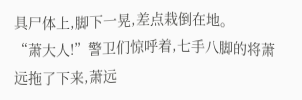具尸体上,脚下一晃,差点栽倒在地。
“萧大人!”警卫们惊呼着,七手八脚的将萧远拖了下来,萧远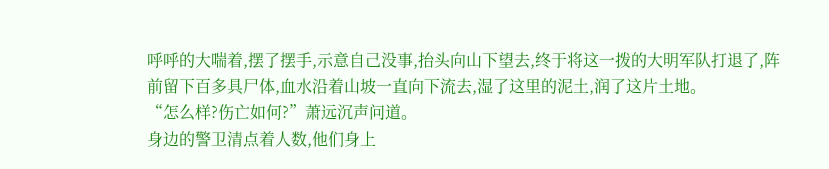呼呼的大喘着,摆了摆手,示意自己没事,抬头向山下望去,终于将这一拨的大明军队打退了,阵前留下百多具尸体,血水沿着山坡一直向下流去,湿了这里的泥土,润了这片土地。
“怎么样?伤亡如何?”萧远沉声问道。
身边的警卫清点着人数,他们身上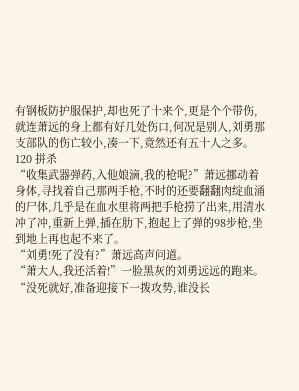有钢板防护服保护,却也死了十来个,更是个个带伤,就连萧远的身上都有好几处伤口,何况是别人,刘勇那支部队的伤亡较小,凑一下,竟然还有五十人之多。
120 拼杀
“收集武器弹药,入他娘滴,我的枪呢?”萧远挪动着身体,寻找着自己那两手枪,不时的还要翻翻肉绽血涌的尸体,几乎是在血水里将两把手枪捞了出来,用清水冲了冲,重新上弹,插在肋下,抱起上了弹的98步枪,坐到地上再也起不来了。
“刘勇!死了没有?”萧远高声问道。
“萧大人,我还活着!”一脸黑灰的刘勇远远的跑来。
“没死就好,准备迎接下一拨攻势,谁没长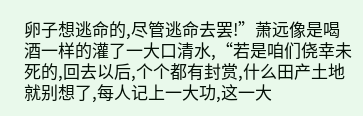卵子想逃命的,尽管逃命去罢!”萧远像是喝酒一样的灌了一大口清水,“若是咱们侥幸未死的,回去以后,个个都有封赏,什么田产土地就别想了,每人记上一大功,这一大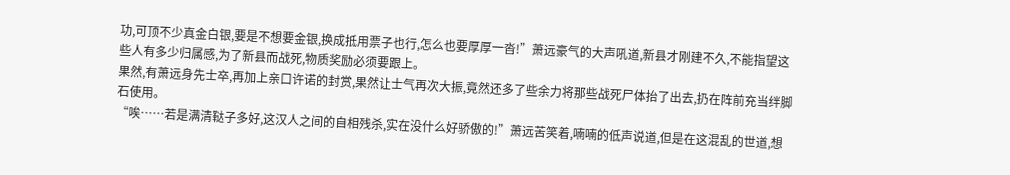功,可顶不少真金白银,要是不想要金银,换成抵用票子也行,怎么也要厚厚一沓!”萧远豪气的大声吼道,新县才刚建不久,不能指望这些人有多少归属感,为了新县而战死,物质奖励必须要跟上。
果然,有萧远身先士卒,再加上亲口许诺的封赏,果然让士气再次大振,竟然还多了些余力将那些战死尸体抬了出去,扔在阵前充当绊脚石使用。
“唉……若是满清鞑子多好,这汉人之间的自相残杀,实在没什么好骄傲的!”萧远苦笑着,喃喃的低声说道,但是在这混乱的世道,想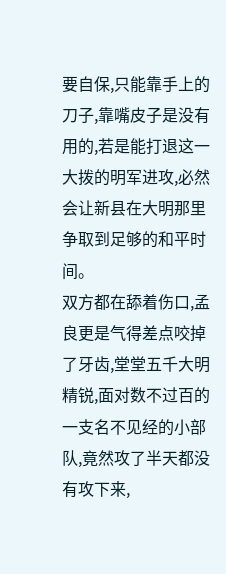要自保,只能靠手上的刀子,靠嘴皮子是没有用的,若是能打退这一大拨的明军进攻,必然会让新县在大明那里争取到足够的和平时间。
双方都在舔着伤口,孟良更是气得差点咬掉了牙齿,堂堂五千大明精锐,面对数不过百的一支名不见经的小部队,竟然攻了半天都没有攻下来,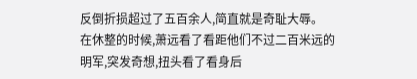反倒折损超过了五百余人,简直就是奇耻大辱。
在休整的时候,萧远看了看距他们不过二百米远的明军,突发奇想,扭头看了看身后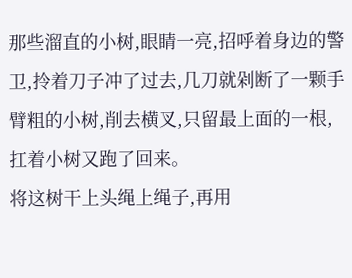那些溜直的小树,眼睛一亮,招呼着身边的警卫,拎着刀子冲了过去,几刀就剁断了一颗手臂粗的小树,削去横叉,只留最上面的一根,扛着小树又跑了回来。
将这树干上头绳上绳子,再用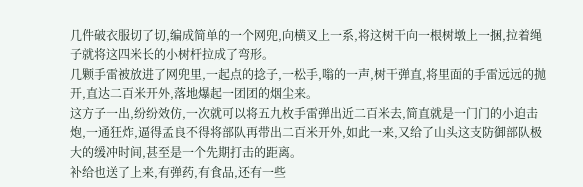几件破衣服切了切,编成简单的一个网兜,向横叉上一系,将这树干向一根树墩上一捆,拉着绳子就将这四米长的小树杆拉成了弯形。
几颗手雷被放进了网兜里,一起点的捻子,一松手,嗡的一声,树干弹直,将里面的手雷远远的抛开,直达二百米开外,落地爆起一团团的烟尘来。
这方子一出,纷纷效仿,一次就可以将五九枚手雷弹出近二百米去,简直就是一门门的小迫击炮,一通狂炸,逼得孟良不得将部队再带出二百米开外,如此一来,又给了山头这支防御部队极大的缓冲时间,甚至是一个先期打击的距离。
补给也送了上来,有弹药,有食品,还有一些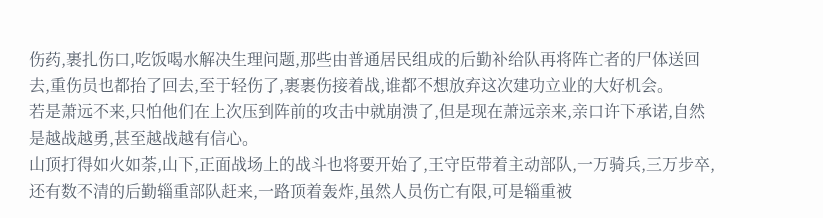伤药,裹扎伤口,吃饭喝水解决生理问题,那些由普通居民组成的后勤补给队再将阵亡者的尸体送回去,重伤员也都抬了回去,至于轻伤了,裹裹伤接着战,谁都不想放弃这次建功立业的大好机会。
若是萧远不来,只怕他们在上次压到阵前的攻击中就崩溃了,但是现在萧远亲来,亲口许下承诺,自然是越战越勇,甚至越战越有信心。
山顶打得如火如荼,山下,正面战场上的战斗也将要开始了,王守臣带着主动部队,一万骑兵,三万步卒,还有数不清的后勤辎重部队赶来,一路顶着轰炸,虽然人员伤亡有限,可是辎重被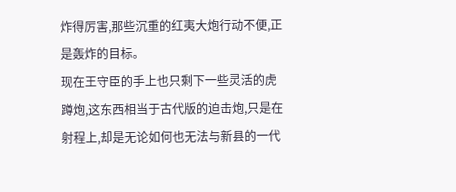炸得厉害,那些沉重的红夷大炮行动不便,正是轰炸的目标。
现在王守臣的手上也只剩下一些灵活的虎蹲炮,这东西相当于古代版的迫击炮,只是在射程上,却是无论如何也无法与新县的一代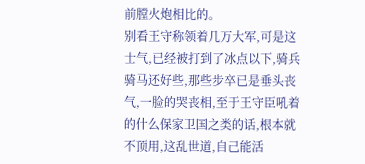前膛火炮相比的。
别看王守称领着几万大军,可是这士气,已经被打到了冰点以下,骑兵骑马还好些,那些步卒已是垂头丧气,一脸的哭丧相,至于王守臣吼着的什么保家卫国之类的话,根本就不顶用,这乱世道,自己能活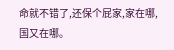命就不错了,还保个屁家,家在哪,国又在哪。